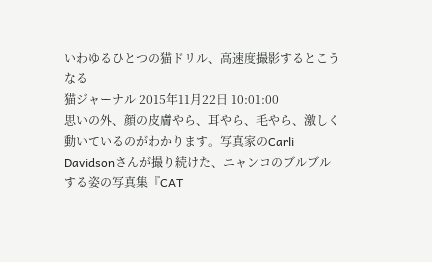いわゆるひとつの猫ドリル、高速度撮影するとこうなる
猫ジャーナル 2015年11月22日 10:01:00
思いの外、顔の皮膚やら、耳やら、毛やら、激しく動いているのがわかります。写真家のCarli Davidsonさんが撮り続けた、ニャンコのブルブルする姿の写真集『CAT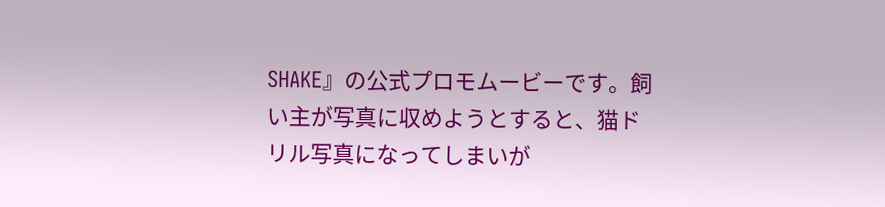SHAKE』の公式プロモムービーです。飼い主が写真に収めようとすると、猫ドリル写真になってしまいが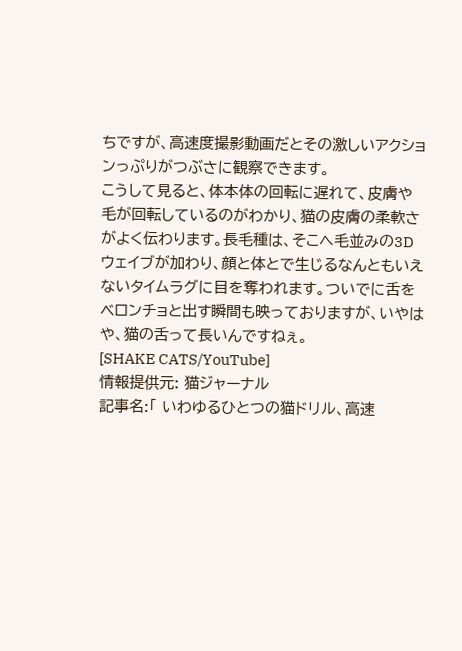ちですが、高速度撮影動画だとその激しいアクションっぷりがつぶさに観察できます。
こうして見ると、体本体の回転に遅れて、皮膚や毛が回転しているのがわかり、猫の皮膚の柔軟さがよく伝わります。長毛種は、そこへ毛並みの3Dウェイブが加わり、顔と体とで生じるなんともいえないタイムラグに目を奪われます。ついでに舌をベロンチョと出す瞬間も映っておりますが、いやはや、猫の舌って長いんですねぇ。
[SHAKE CATS/YouTube]
情報提供元: 猫ジャーナル
記事名:「 いわゆるひとつの猫ドリル、高速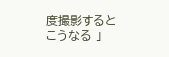度撮影するとこうなる 」